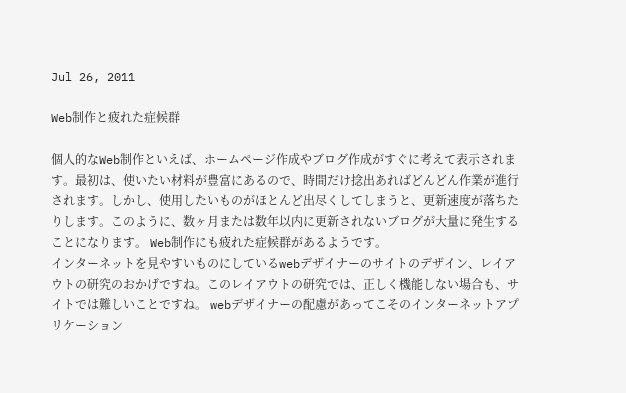Jul 26, 2011

Web制作と疲れた症候群

個人的なWeb制作といえば、ホームページ作成やブログ作成がすぐに考えて表示されます。最初は、使いたい材料が豊富にあるので、時間だけ捻出あればどんどん作業が進行されます。しかし、使用したいものがほとんど出尽くしてしまうと、更新速度が落ちたりします。このように、数ヶ月または数年以内に更新されないブログが大量に発生することになります。 Web制作にも疲れた症候群があるようです。
インターネットを見やすいものにしているwebデザイナーのサイトのデザイン、レイアウトの研究のおかげですね。このレイアウトの研究では、正しく機能しない場合も、サイトでは難しいことですね。 webデザイナーの配慮があってこそのインターネットアプリケーション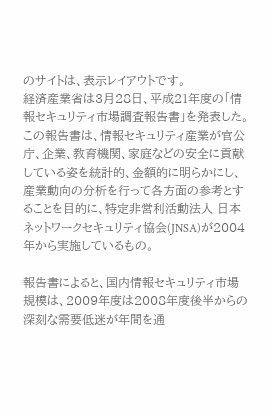のサイトは、表示レイアウトです。
経済産業省は3月28日、平成21年度の「情報セキュリティ市場調査報告書」を発表した。この報告書は、情報セキュリティ産業が官公庁、企業、教育機関、家庭などの安全に貢献している姿を統計的、金額的に明らかにし、産業動向の分析を行って各方面の参考とすることを目的に、特定非営利活動法人 日本ネットワークセキュリティ協会(JNSA)が2004年から実施しているもの。

報告書によると、国内情報セキュリティ市場規模は、2009年度は2008年度後半からの深刻な需要低迷が年間を通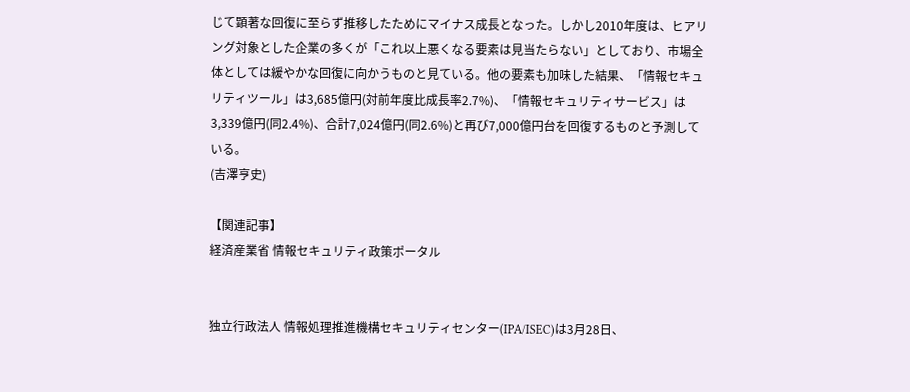じて顕著な回復に至らず推移したためにマイナス成長となった。しかし2010年度は、ヒアリング対象とした企業の多くが「これ以上悪くなる要素は見当たらない」としており、市場全体としては緩やかな回復に向かうものと見ている。他の要素も加味した結果、「情報セキュリティツール」は3,685億円(対前年度比成長率2.7%)、「情報セキュリティサービス」は3,339億円(同2.4%)、合計7,024億円(同2.6%)と再び7,000億円台を回復するものと予測している。
(吉澤亨史)

【関連記事】
経済産業省 情報セキュリティ政策ポータル


独立行政法人 情報処理推進機構セキュリティセンター(IPA/ISEC)は3月28日、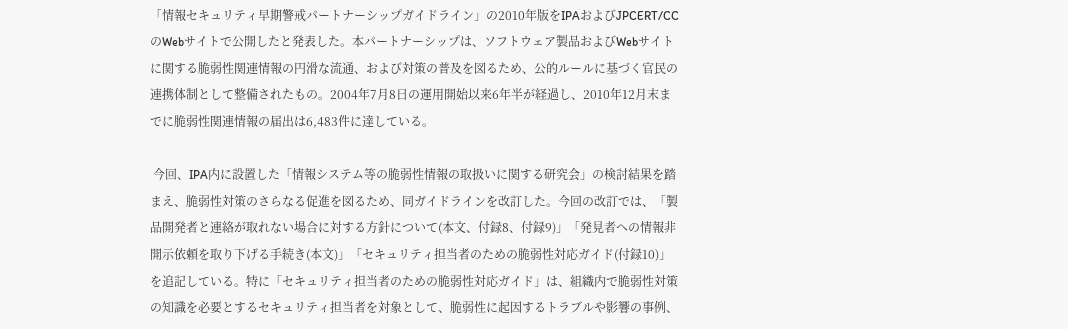「情報セキュリティ早期警戒パートナーシップガイドライン」の2010年版をIPAおよびJPCERT/CCのWebサイトで公開したと発表した。本パートナーシップは、ソフトウェア製品およびWebサイトに関する脆弱性関連情報の円滑な流通、および対策の普及を図るため、公的ルールに基づく官民の連携体制として整備されたもの。2004年7月8日の運用開始以来6年半が経過し、2010年12月末までに脆弱性関連情報の届出は6,483件に達している。

 今回、IPA内に設置した「情報システム等の脆弱性情報の取扱いに関する研究会」の検討結果を踏まえ、脆弱性対策のさらなる促進を図るため、同ガイドラインを改訂した。今回の改訂では、「製品開発者と連絡が取れない場合に対する方針について(本文、付録8、付録9)」「発見者への情報非開示依頼を取り下げる手続き(本文)」「セキュリティ担当者のための脆弱性対応ガイド(付録10)」を追記している。特に「セキュリティ担当者のための脆弱性対応ガイド」は、組織内で脆弱性対策の知識を必要とするセキュリティ担当者を対象として、脆弱性に起因するトラブルや影響の事例、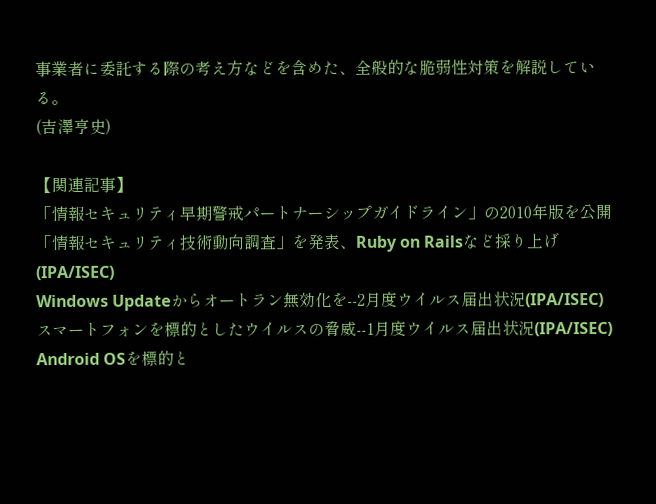事業者に委託する際の考え方などを含めた、全般的な脆弱性対策を解説している。
(吉澤亨史)

【関連記事】
「情報セキュリティ早期警戒パートナーシップガイドライン」の2010年版を公開
「情報セキュリティ技術動向調査」を発表、Ruby on Railsなど採り上げ(IPA/ISEC)
Windows Updateからオートラン無効化を--2月度ウイルス届出状況(IPA/ISEC)
スマートフォンを標的としたウイルスの脅威--1月度ウイルス届出状況(IPA/ISEC)
Android OSを標的と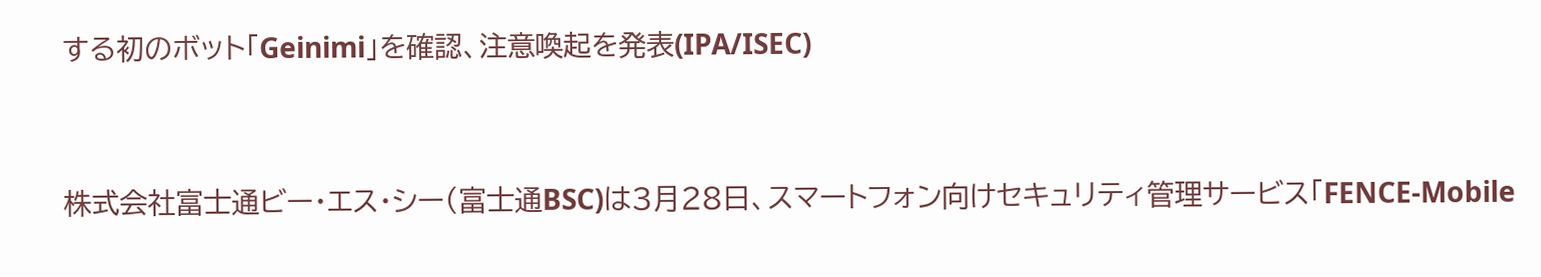する初のボット「Geinimi」を確認、注意喚起を発表(IPA/ISEC)


株式会社富士通ビー・エス・シー(富士通BSC)は3月28日、スマートフォン向けセキュリティ管理サービス「FENCE-Mobile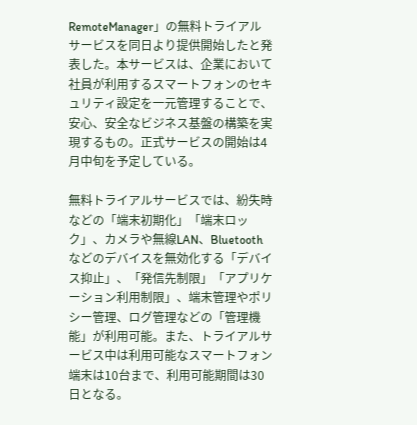RemoteManager」の無料トライアルサービスを同日より提供開始したと発表した。本サービスは、企業において社員が利用するスマートフォンのセキュリティ設定を一元管理することで、安心、安全なビジネス基盤の構築を実現するもの。正式サービスの開始は4月中旬を予定している。

無料トライアルサービスでは、紛失時などの「端末初期化」「端末ロック」、カメラや無線LAN、Bluetoothなどのデバイスを無効化する「デバイス抑止」、「発信先制限」「アプリケーション利用制限」、端末管理やポリシー管理、ログ管理などの「管理機能」が利用可能。また、トライアルサービス中は利用可能なスマートフォン端末は10台まで、利用可能期間は30日となる。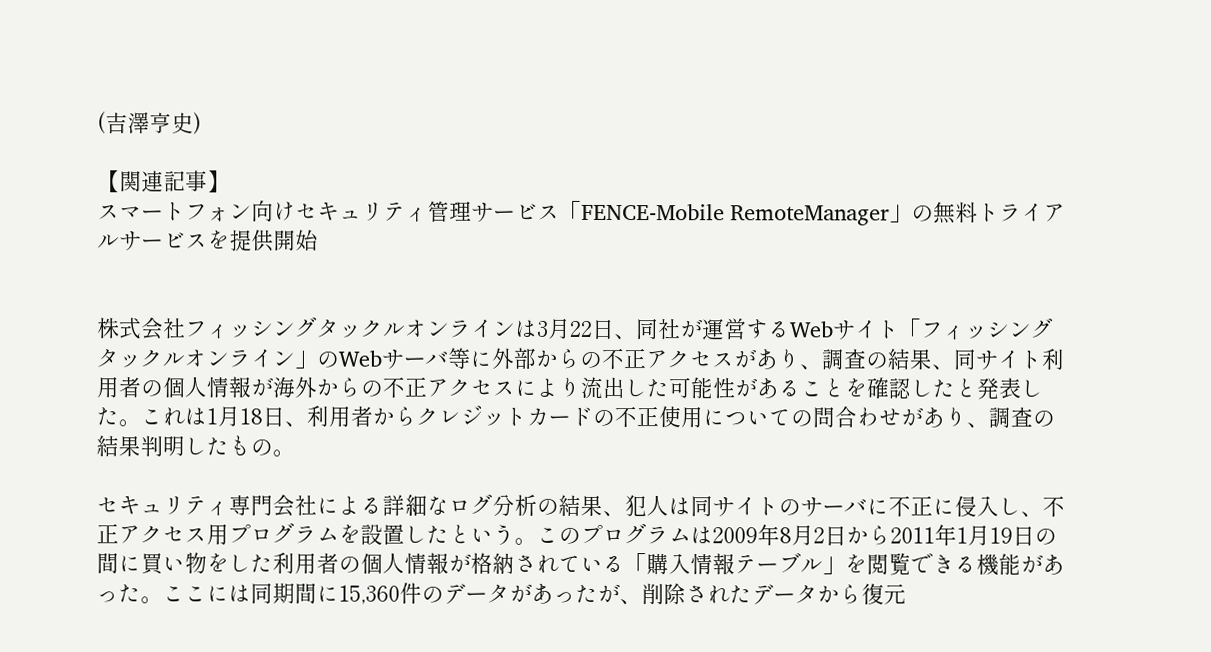(吉澤亨史)

【関連記事】
スマートフォン向けセキュリティ管理サービス「FENCE-Mobile RemoteManager」の無料トライアルサービスを提供開始


株式会社フィッシングタックルオンラインは3月22日、同社が運営するWebサイト「フィッシングタックルオンライン」のWebサーバ等に外部からの不正アクセスがあり、調査の結果、同サイト利用者の個人情報が海外からの不正アクセスにより流出した可能性があることを確認したと発表した。これは1月18日、利用者からクレジットカードの不正使用についての問合わせがあり、調査の結果判明したもの。

セキュリティ専門会社による詳細なログ分析の結果、犯人は同サイトのサーバに不正に侵入し、不正アクセス用プログラムを設置したという。このプログラムは2009年8月2日から2011年1月19日の間に買い物をした利用者の個人情報が格納されている「購入情報テーブル」を閲覧できる機能があった。ここには同期間に15,360件のデータがあったが、削除されたデータから復元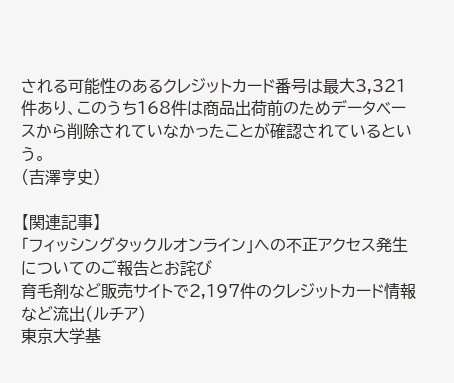される可能性のあるクレジットカード番号は最大3,321件あり、このうち168件は商品出荷前のためデータベースから削除されていなかったことが確認されているという。
(吉澤亨史)

【関連記事】
「フィッシングタックルオンライン」への不正アクセス発生についてのご報告とお詫び
育毛剤など販売サイトで2,197件のクレジットカード情報など流出(ルチア)
東京大学基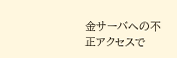金サーバへの不正アクセスで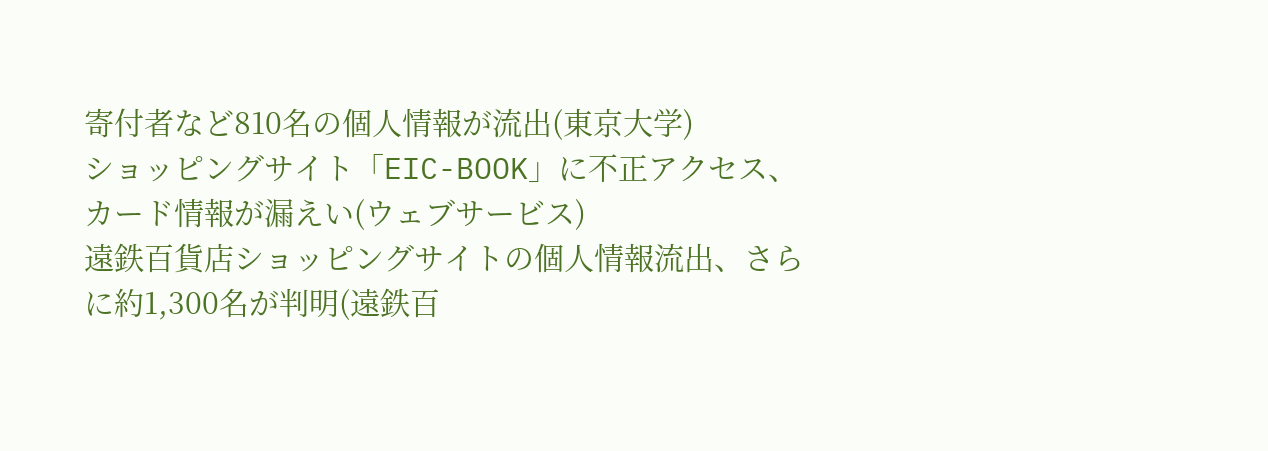寄付者など810名の個人情報が流出(東京大学)
ショッピングサイト「EIC-BOOK」に不正アクセス、カード情報が漏えい(ウェブサービス)
遠鉄百貨店ショッピングサイトの個人情報流出、さらに約1,300名が判明(遠鉄百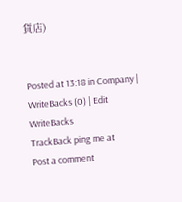貨店)


Posted at 13:18 in Company | WriteBacks (0) | Edit
WriteBacks
TrackBack ping me at
Post a comment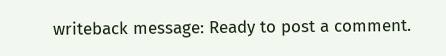writeback message: Ready to post a comment.